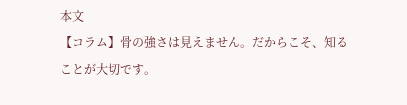本文
【コラム】骨の強さは見えません。だからこそ、知ることが大切です。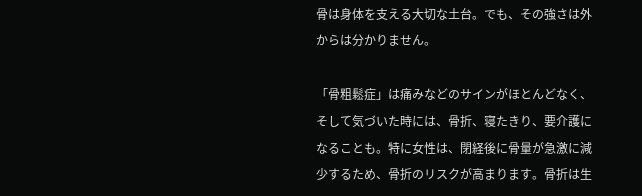骨は身体を支える大切な土台。でも、その強さは外からは分かりません。

「骨粗鬆症」は痛みなどのサインがほとんどなく、そして気づいた時には、骨折、寝たきり、要介護になることも。特に女性は、閉経後に骨量が急激に減少するため、骨折のリスクが高まります。骨折は生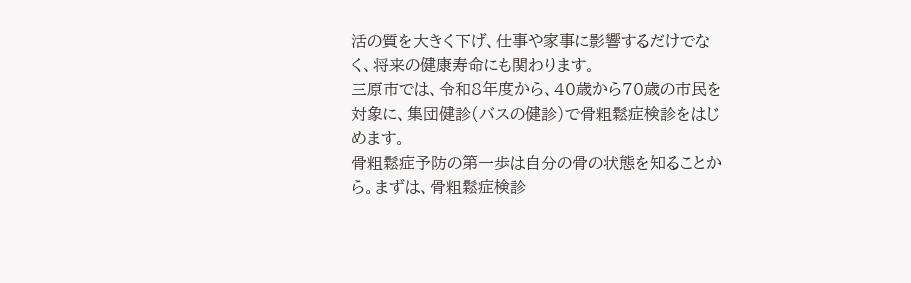活の質を大きく下げ、仕事や家事に影響するだけでなく、将来の健康寿命にも関わります。
三原市では、令和8年度から、40歳から70歳の市民を対象に、集団健診(バスの健診)で骨粗鬆症検診をはじめます。
骨粗鬆症予防の第一歩は自分の骨の状態を知ることから。まずは、骨粗鬆症検診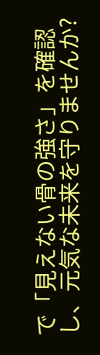で「見えない骨の強さ」を確認し、元気な未来を守りませんか?